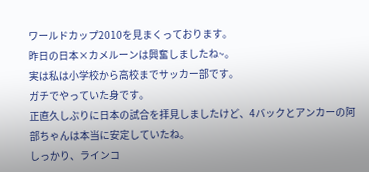ワールドカップ2010を見まくっております。
昨日の日本×カメルーンは興奮しましたね~。
実は私は小学校から高校までサッカー部です。
ガチでやっていた身です。
正直久しぶりに日本の試合を拝見しましたけど、4バックとアンカーの阿部ちゃんは本当に安定していたね。
しっかり、ラインコ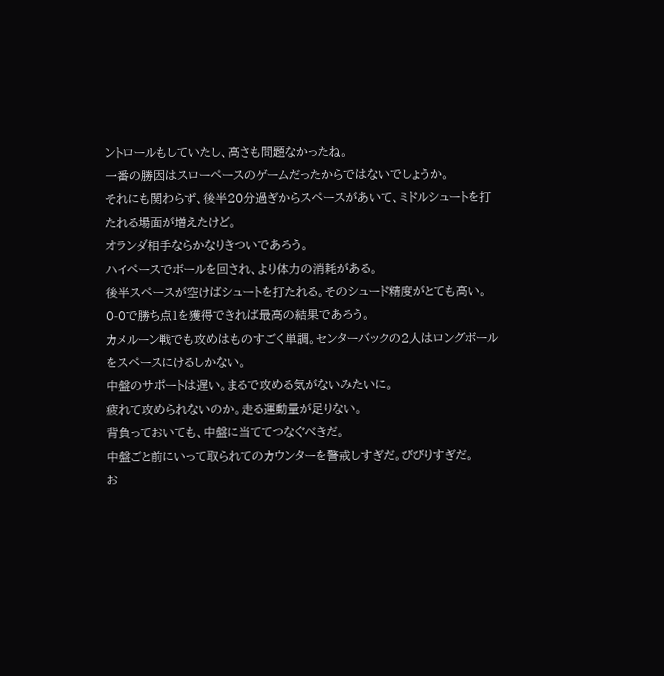ントロールもしていたし、高さも問題なかったね。
一番の勝因はスローペースのゲームだったからではないでしょうか。
それにも関わらず、後半20分過ぎからスペースがあいて、ミドルシュートを打たれる場面が増えたけど。
オランダ相手ならかなりきついであろう。
ハイペースでボールを回され、より体力の消耗がある。
後半スペースが空けばシュートを打たれる。そのシュード精度がとても高い。
0-0で勝ち点1を獲得できれば最高の結果であろう。
カメルーン戦でも攻めはものすごく単調。センターバックの2人はロングボールをスペースにけるしかない。
中盤のサポートは遅い。まるで攻める気がないみたいに。
疲れて攻められないのか。走る運動量が足りない。
背負っておいても、中盤に当ててつなぐべきだ。
中盤ごと前にいって取られてのカウンターを警戒しすぎだ。びびりすぎだ。
お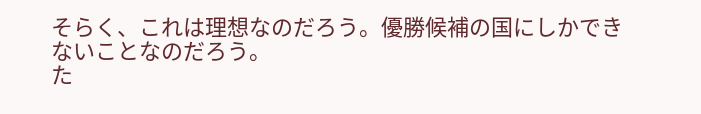そらく、これは理想なのだろう。優勝候補の国にしかできないことなのだろう。
た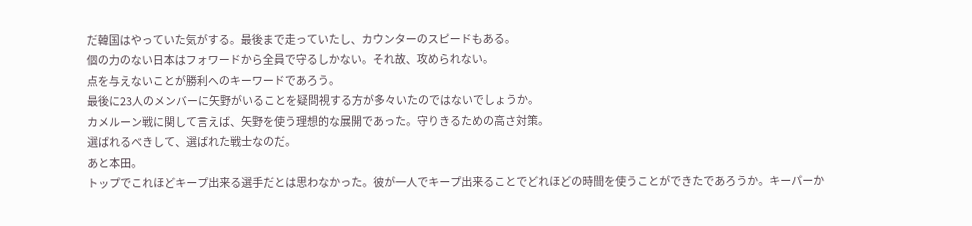だ韓国はやっていた気がする。最後まで走っていたし、カウンターのスピードもある。
個の力のない日本はフォワードから全員で守るしかない。それ故、攻められない。
点を与えないことが勝利へのキーワードであろう。
最後に23人のメンバーに矢野がいることを疑問視する方が多々いたのではないでしょうか。
カメルーン戦に関して言えば、矢野を使う理想的な展開であった。守りきるための高さ対策。
選ばれるべきして、選ばれた戦士なのだ。
あと本田。
トップでこれほどキープ出来る選手だとは思わなかった。彼が一人でキープ出来ることでどれほどの時間を使うことができたであろうか。キーパーか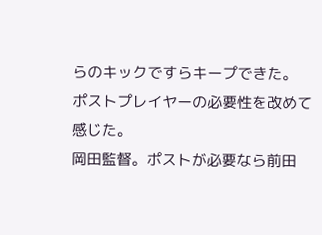らのキックですらキープできた。
ポストプレイヤーの必要性を改めて感じた。
岡田監督。ポストが必要なら前田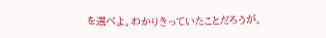を選べよ。わかりきっていたことだろうが。